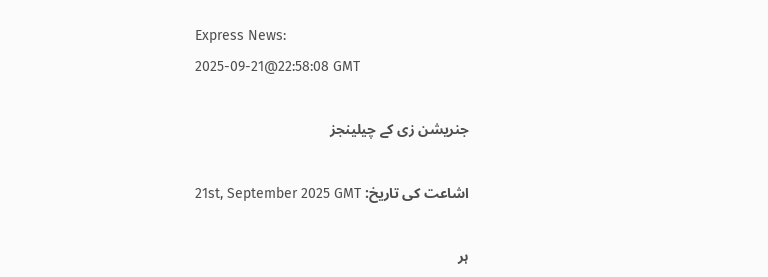Express News:
2025-09-21@22:58:08 GMT

جنریشن زی کے چیلینجز

اشاعت کی تاریخ: 21st, September 2025 GMT

ہر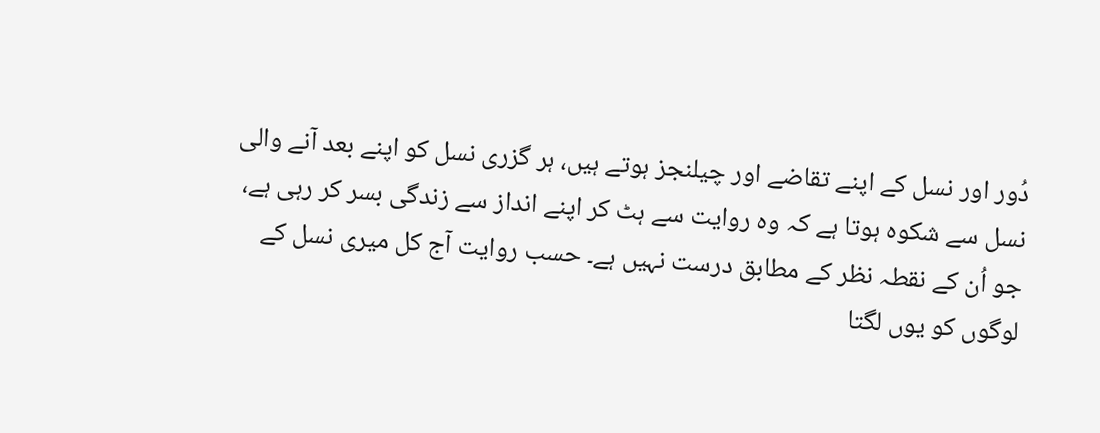دُور اور نسل کے اپنے تقاضے اور چیلنجز ہوتے ہیں، ہر گزری نسل کو اپنے بعد آنے والی نسل سے شکوہ ہوتا ہے کہ وہ روایت سے ہٹ کر اپنے انداز سے زندگی بسر کر رہی ہے، جو اُن کے نقطہ نظر کے مطابق درست نہیں ہے۔ حسب روایت آج کل میری نسل کے لوگوں کو یوں لگتا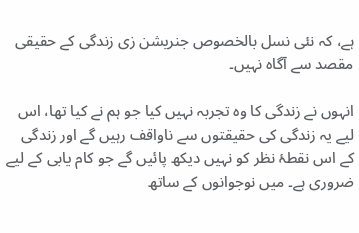ہے، کہ نئی نسل بالخصوص جنریشن زی زندگی کے حقیقی مقصد سے آگاہ نہیں۔

انہوں نے زندگی کا وہ تجربہ نہیں کیا جو ہم نے کیا تھا، اس لیے یہ زندگی کی حقیقتوں سے ناواقف رہیں گے اور زندگی کے اس نقطۂ نظر کو نہیں دیکھ پائیں گے جو کام یابی کے لیے ضروری ہے۔ میں نوجوانوں کے ساتھ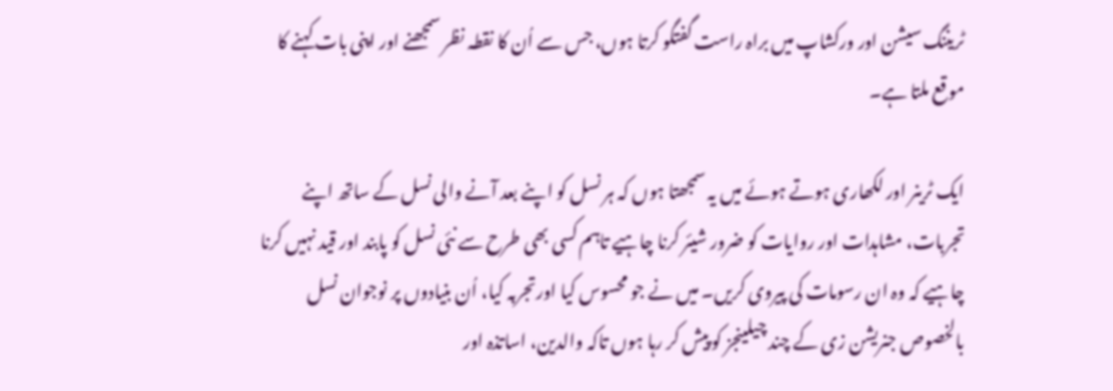ٹریننگ سیشن اور ورکشاپ میں براہ راست گفتگو کرتا ہوں، جس سے اُن کا نقطہ نظر سمجھنے اور اپنی بات کہنے کا موقع ملتا ہے۔

ایک ٹرینر اور لکھاری ہوتے ہوئے میں یہ سمجھتا ہوں کہ ہر نسل کو اپنے بعد آنے والی نسل کے ساتھ اپنے تجربات، مشاہدات اور روایات کو ضرور شیئر کرنا چاہیے تاہم کسی بھی طرح سے نئی نسل کو پابند اور قید نہیں کرنا چاہیے کہ وہ ان رسومات کی پیروی کریں۔ میں نے جو محسوس کیا اورتجربہ کیا، اُن بنیادوں پر نوجوان نسل بالخصوص جنریشن زی کے چند چیلینجز کو پیش کر رہا ہوں تاکہ والدین، اساتذہ اور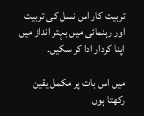تربیت کار اس نسل کی تربیت اور رہنمائی میں بہتر انداز میں اپنا کردار ادا کر سکیں۔

میں اس بات پر مکمل یقین رکھتا ہوں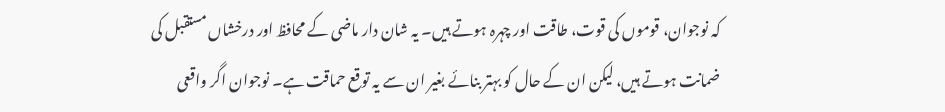کہ نوجوان، قوموں کی قوت، طاقت اور چہرہ ہوتے ہیں۔ یہ شان دار ماضی کے محافظ اور درخشاں مستقبل کی ضمانت ہوتے ہیں، لیکن ان کے حال کو بہتر بنائے بغیر ان سے یہ توقع حماقت ہے۔ نوجوان اگر واقعی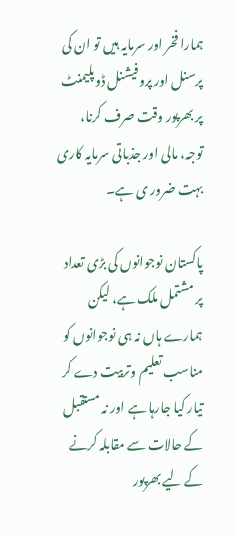ہمارا فخر اور سرمایہ ہیں تو ان کی پرسنل اور پروفیشنل ڈوپلیمنٹ پر بھرپور وقت صرف کرنا، توجہ، مالی اور جذباتی سرمایہ کاری بہت ضرور ی ہے۔

پاکستان نوجوانوں کی بڑی تعداد پر مشتمل ملک ہے، لیکن ہمارے ہاں نہ ہی نوجوانوں کو مناسب تعلیم وتربیت دے کر تیار کیا جارہا ہے اور نہ مستقبل کے حالات سے مقابلہ کرنے کے لیے بھرپور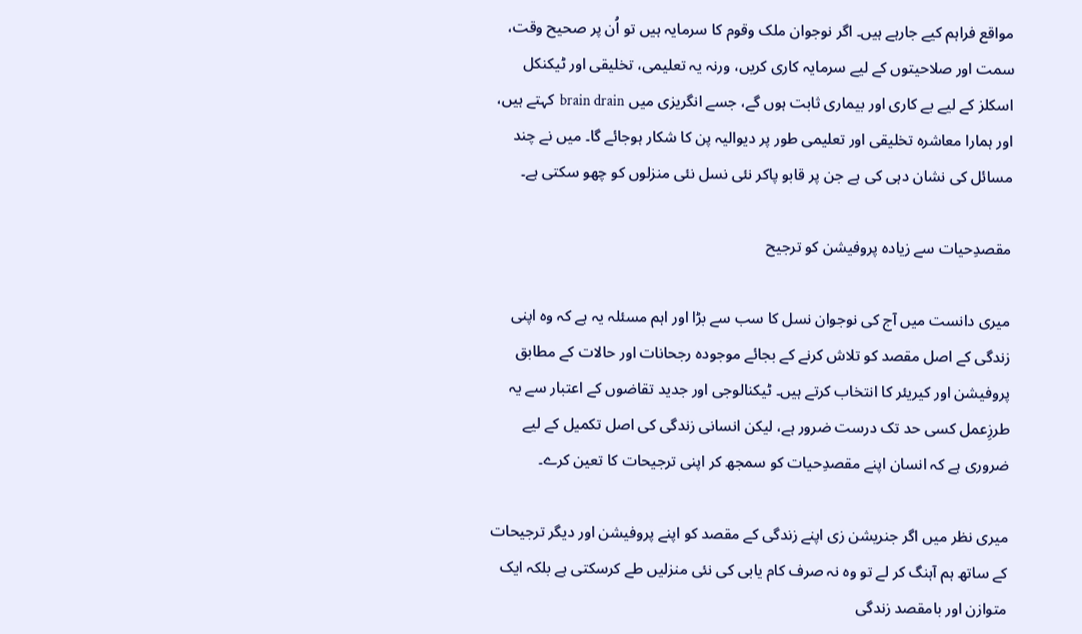مواقع فراہم کیے جارہے ہیں۔ اگر نوجوان ملک وقوم کا سرمایہ ہیں تو اُن پر صحیح وقت، سمت اور صلاحیتوں کے لیے سرمایہ کاری کریں، ورنہ یہ تعلیمی، تخلیقی اور ٹیکنکل اسکلز کے لیے بے کاری اور بیماری ثابت ہوں گے، جسے انگریزی میں brain drain  کہتے ہیں، اور ہمارا معاشرہ تخلیقی اور تعلیمی طور پر دیوالیہ پن کا شکار ہوجائے گا۔ میں نے چند مسائل کی نشان دہی کی ہے جن پر قابو پاکر نئی نسل نئی منزلوں کو چھو سکتی ہے۔

مقصدِحیات سے زیادہ پروفیشن کو ترجیح

میری دانست میں آج کی نوجوان نسل کا سب سے بڑا اور اہم مسئلہ یہ ہے کہ وہ اپنی زندگی کے اصل مقصد کو تلاش کرنے کے بجائے موجودہ رجحانات اور حالات کے مطابق پروفیشن اور کیریئر کا انتخاب کرتے ہیں۔ ٹیکنالوجی اور جدید تقاضوں کے اعتبار سے یہ طرزِعمل کسی حد تک درست ضرور ہے، لیکن انسانی زندگی کی اصل تکمیل کے لیے ضروری ہے کہ انسان اپنے مقصدِحیات کو سمجھ کر اپنی ترجیحات کا تعین کرے۔

میری نظر میں اگر جنریشن زی اپنے زندگی کے مقصد کو اپنے پروفیشن اور دیگر ترجیحات کے ساتھ ہم آہنگ کر لے تو وہ نہ صرف کام یابی کی نئی منزلیں طے کرسکتی ہے بلکہ ایک متوازن اور بامقصد زندگی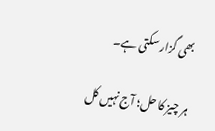بھی گزار سکتی ہے۔

ہر چیز کا حل؛ آج نہیں کل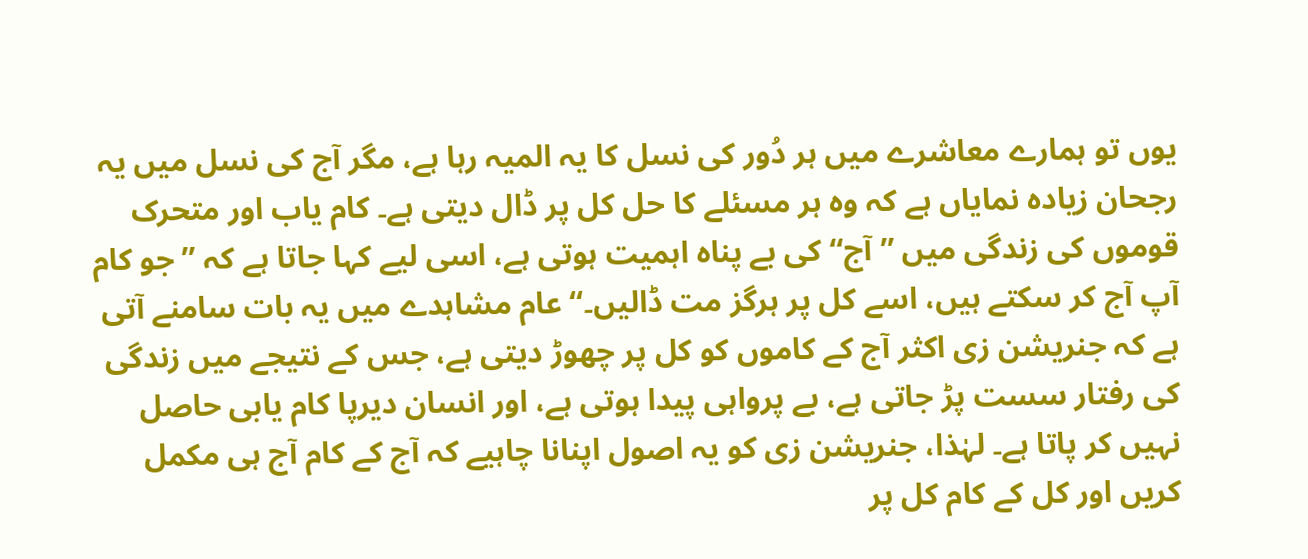یوں تو ہمارے معاشرے میں ہر دُور کی نسل کا یہ المیہ رہا ہے، مگر آج کی نسل میں یہ رجحان زیادہ نمایاں ہے کہ وہ ہر مسئلے کا حل کل پر ڈال دیتی ہے۔ کام یاب اور متحرک قوموں کی زندگی میں ’’آج‘‘ کی بے پناہ اہمیت ہوتی ہے، اسی لیے کہا جاتا ہے کہ ’’جو کام آپ آج کر سکتے ہیں، اسے کل پر ہرگز مت ڈالیں۔‘‘ عام مشاہدے میں یہ بات سامنے آتی ہے کہ جنریشن زی اکثر آج کے کاموں کو کل پر چھوڑ دیتی ہے، جس کے نتیجے میں زندگی کی رفتار سست پڑ جاتی ہے، بے پرواہی پیدا ہوتی ہے، اور انسان دیرپا کام یابی حاصل نہیں کر پاتا ہے۔ لہٰذا، جنریشن زی کو یہ اصول اپنانا چاہیے کہ آج کے کام آج ہی مکمل کریں اور کل کے کام کل پر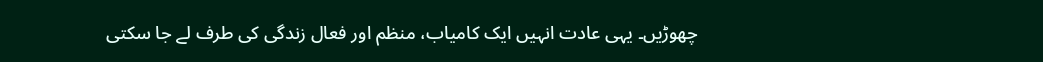چھوڑیں۔ یہی عادت انہیں ایک کامیاب، منظم اور فعال زندگی کی طرف لے جا سکتی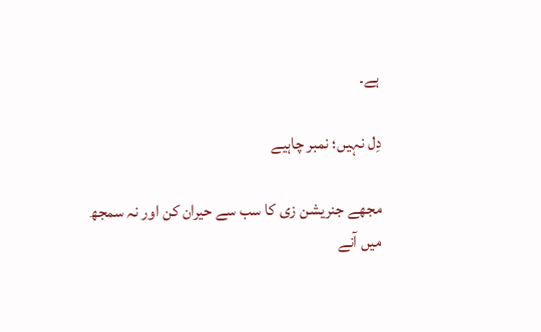ہے۔

دِل نہیں؛ نمبر چاہیے

مجھے جنریشن زی کا سب سے حیران کن اور نہ سمجھ میں آنے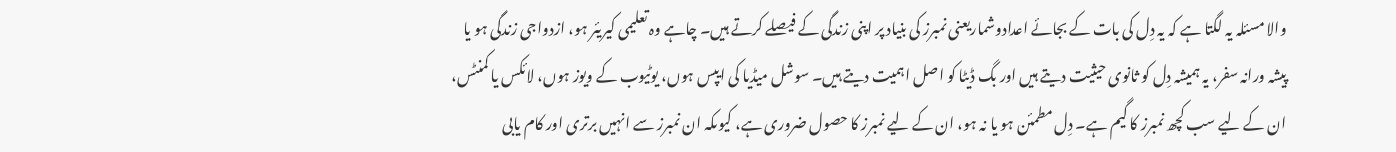والا مسئلہ یہ لگتا ہے کہ یہ دِل کی بات کے بجائے اعدادوشماریعنی نمبرز کی بنیاد پر اپنی زندگی کے فیصلے کرتے ہیں۔ چاہے وہ تعلیمی کیریئر ہو، ازدواجی زندگی ہو یا پیشہ ورانہ سفر، یہ ہمیشہ دِل کو ثانوی حیثیت دیتے ہیں اور بگ ڈیٹا کو اصل اہمیت دیتے ہیں۔ سوشل میڈیا کی ایپس ہوں، یوٹیوب کے ویوز ہوں، لائکس یا کمنٹس، ان کے لیے سب کچھ نمبرز کا گیم ہے۔ دِل مطمئن ہو یا نہ ہو، ان کے لیے نمبرز کا حصول ضروری ہے، کیوںکہ ان نمبرز سے انہیں برتری اور کام یابی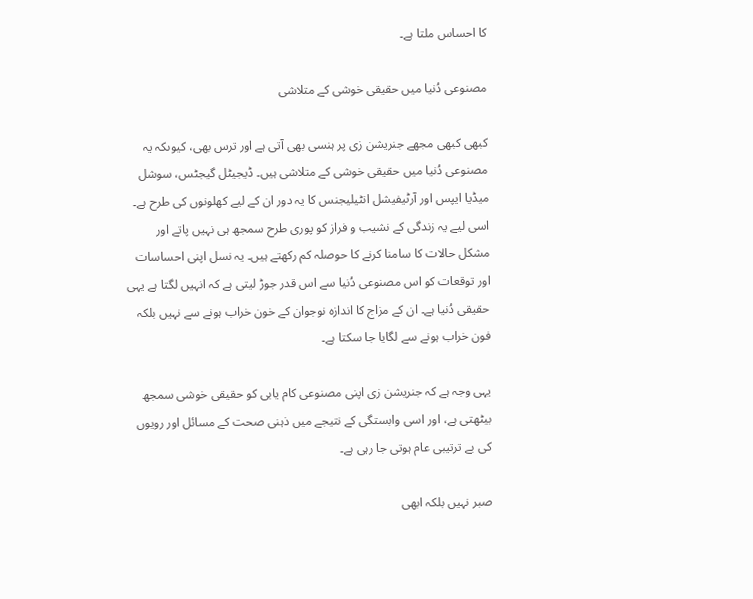کا احساس ملتا ہے۔

مصنوعی دُنیا میں حقیقی خوشی کے متلاشی

کبھی کبھی مجھے جنریشن زی پر ہنسی بھی آتی ہے اور ترس بھی، کیوںکہ یہ مصنوعی دُنیا میں حقیقی خوشی کے متلاشی ہیں۔ ڈیجیٹل گیجٹس، سوشل میڈیا ایپس اور آرٹیفیشل انٹیلیجنس کا یہ دور ان کے لیے کھلونوں کی طرح ہے۔ اسی لیے یہ زندگی کے نشیب و فراز کو پوری طرح سمجھ ہی نہیں پاتے اور مشکل حالات کا سامنا کرنے کا حوصلہ کم رکھتے ہیں۔ یہ نسل اپنی احساسات اور توقعات کو اس مصنوعی دُنیا سے اس قدر جوڑ لیتی ہے کہ انہیں لگتا ہے یہی حقیقی دُنیا ہے۔ ان کے مزاج کا اندازہ نوجوان کے خون خراب ہونے سے نہیں بلکہ فون خراب ہونے سے لگایا جا سکتا ہے۔

یہی وجہ ہے کہ جنریشن زی اپنی مصنوعی کام یابی کو حقیقی خوشی سمجھ بیٹھتی ہے، اور اسی وابستگی کے نتیجے میں ذہنی صحت کے مسائل اور رویوں کی بے ترتیبی عام ہوتی جا رہی ہے۔

صبر نہیں بلکہ ابھی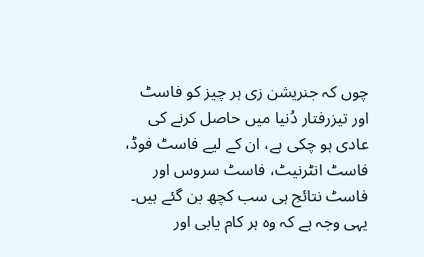چوں کہ جنریشن زی ہر چیز کو فاسٹ اور تیزرفتار دُنیا میں حاصل کرنے کی عادی ہو چکی ہے، ان کے لیے فاسٹ فوڈ، فاسٹ انٹرنیٹ، فاسٹ سروس اور فاسٹ نتائج ہی سب کچھ بن گئے ہیں۔ یہی وجہ ہے کہ وہ ہر کام یابی اور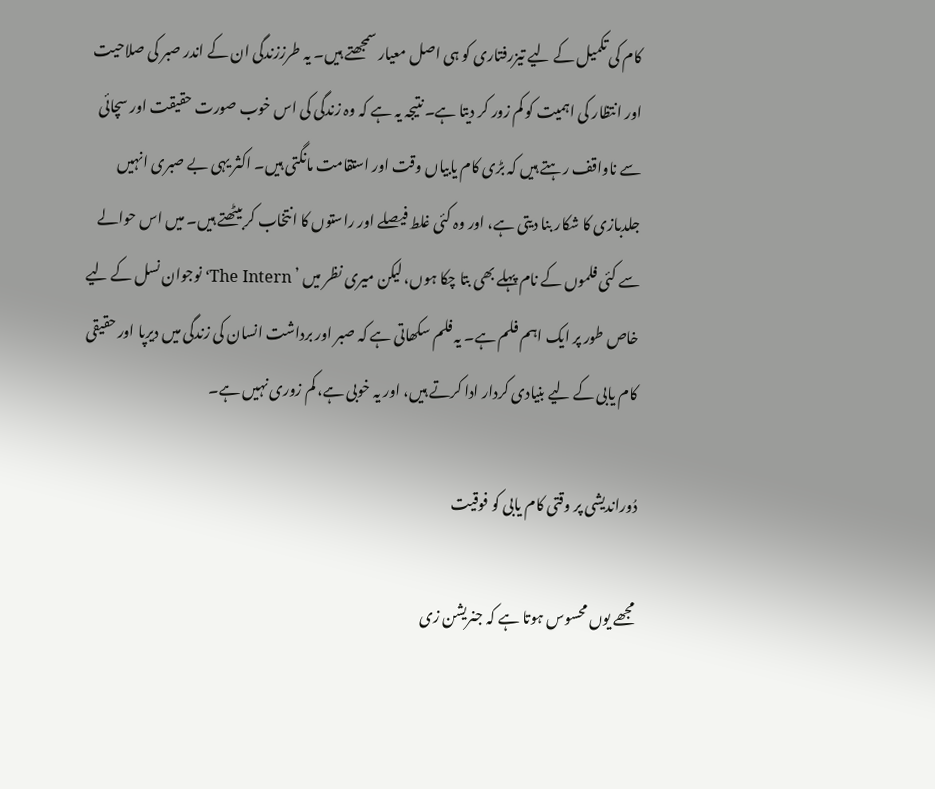کام کی تکمیل کے لیے تیزرفتاری کو ہی اصل معیار سمجھتے ہیں۔ یہ طرززندگی ان کے اندر صبر کی صلاحیت اور انتظار کی اہمیت کو کم زور کر دیتا ہے۔ نتیجہ یہ ہے کہ وہ زندگی کی اس خوب صورت حقیقت اور سچائی سے ناواقف رہتے ہیں کہ بڑی کام یابیاں وقت اور استقامت مانگتی ہیں۔ اکثر یہی بے صبری انہیں جلدبازی کا شکار بنا دیتی ہے، اور وہ کئی غلط فیصلے اور راستوں کا انتخاب کر بیٹھتے ہیں۔ میں اس حوالے سے کئی فلموں کے نام پہلے بھی بتا چکا ہوں، لیکن میری نظر میں ’ The Intern‘ نوجوان نسل کے لیے خاص طور پر ایک اہم فلم ہے۔ یہ فلم سکھاتی ہے کہ صبر اور برداشت انسان کی زندگی میں دیرپا اور حقیقی کام یابی کے لیے بنیادی کردار ادا کرتے ہیں، اور یہ خوبی ہے، کم زوری نہیں ہے۔

دُوراندیشی پر وقتی کام یابی کو فوقیت

مجھے یوں محسوس ہوتا ہے کہ جنریشن زی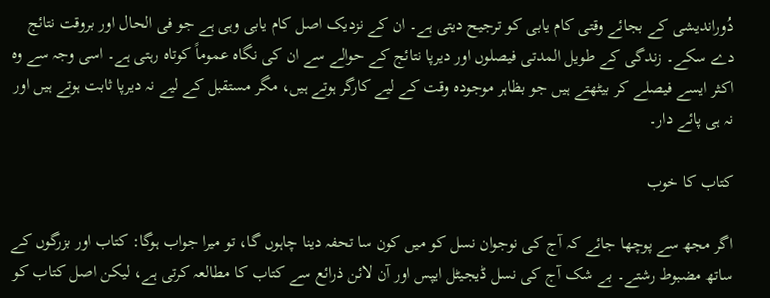دُوراندیشی کے بجائے وقتی کام یابی کو ترجیح دیتی ہے۔ ان کے نزدیک اصل کام یابی وہی ہے جو فی الحال اور بروقت نتائج دے سکے۔ زندگی کے طویل المدتی فیصلوں اور دیرپا نتائج کے حوالے سے ان کی نگاہ عموماً کوتاہ رہتی ہے۔ اسی وجہ سے وہ اکثر ایسے فیصلے کر بیٹھتے ہیں جو بظاہر موجودہ وقت کے لیے کارگر ہوتے ہیں، مگر مستقبل کے لیے نہ دیرپا ثابت ہوتے ہیں اور نہ ہی پائے دار۔

کتاب کا خوب

اگر مجھ سے پوچھا جائے کہ آج کی نوجوان نسل کو میں کون سا تحفہ دینا چاہوں گا، تو میرا جواب ہوگا: کتاب اور بزرگوں کے ساتھ مضبوط رشتے۔ بے شک آج کی نسل ڈیجیٹل ایپس اور آن لائن ذرائع سے کتاب کا مطالعہ کرتی ہے، لیکن اصل کتاب کو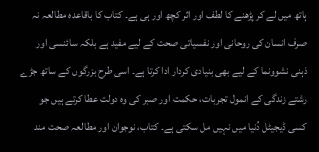ہاتھ میں لے کر پڑھنے کا لطف اور اثر کچھ اور ہی ہے۔ کتاب کا باقاعدہ مطالعہ نہ صرف انسان کی روحانی اور نفسیاتی صحت کے لیے مفید ہے بلکہ سائنسی اور ذہنی نشوونما کے لیے بھی بنیادی کردار ادا کرتا ہے۔ اسی طرح بزرگوں کے ساتھ جڑے رشتے زندگی کے انمول تجربات، حکمت اور صبر کی وہ دولت عطا کرتے ہیں جو کسی ڈیجیٹل دُنیا میں نہیں مل سکتی ہے۔ کتاب، نوجوان اور مطالعہ صحت مند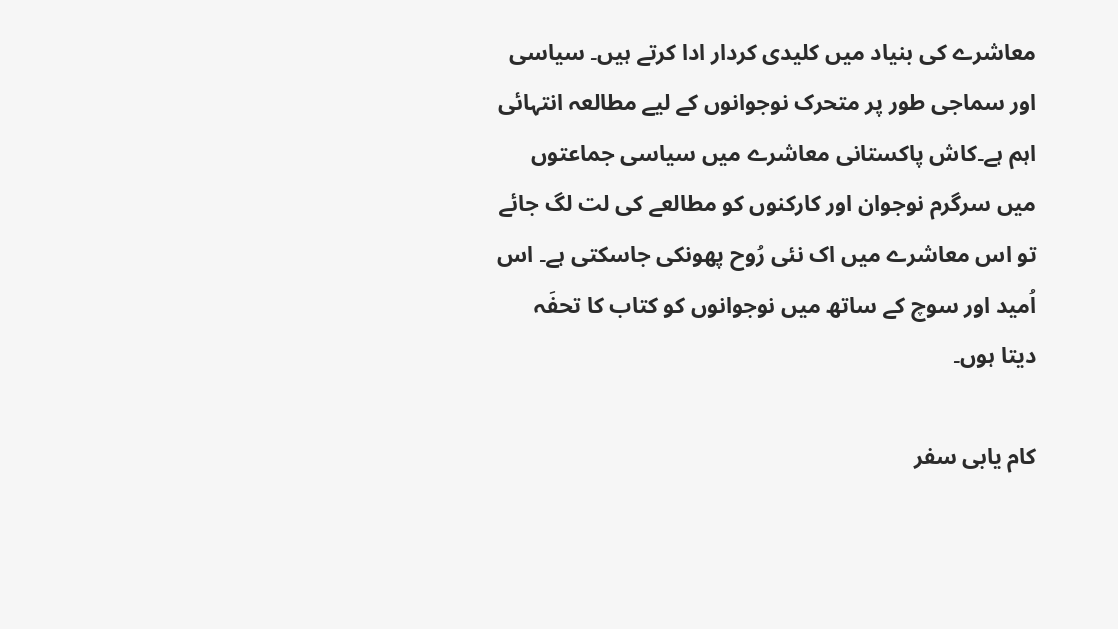معاشرے کی بنیاد میں کلیدی کردار ادا کرتے ہیں۔ سیاسی اور سماجی طور پر متحرک نوجوانوں کے لیے مطالعہ انتہائی اہم ہے۔کاش پاکستانی معاشرے میں سیاسی جماعتوں میں سرگرم نوجوان اور کارکنوں کو مطالعے کی لت لگ جائے تو اس معاشرے میں اک نئی رُوح پھونکی جاسکتی ہے۔ اس اُمید اور سوچ کے ساتھ میں نوجوانوں کو کتاب کا تحفَہ دیتا ہوں۔

کام یابی سفر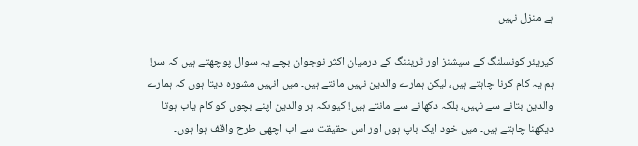ہے منزل نہیں

کیریئر کونسلنگ کے سیشنز اور ٹریننگ کے درمیان اکثر نوجوان بچے یہ سوال پوچھتے ہیں کہ سر! ہم یہ کام کرنا چاہتے ہیں، لیکن ہمارے والدین نہیں مانتے ہیں۔ میں انہیں مشورہ دیتا ہوں کہ ہمارے والدین بتانے سے نہیں، بلکہ دکھانے سے مانتے ہیں! کیوںکہ ہر والدین اپنے بچوں کو کام یاب ہوتا دیکھنا چاہتے ہیں۔ میں خود ایک باپ ہوں اور اس حقیقت سے اب اچھی طرح واقف ہوا ہوں۔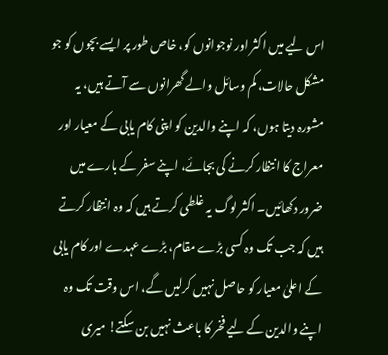اس لیے میں اکثر اور نوجوانوں کو، خاص طور پر ایسے بچوں کو جو مشکل حالات، کم وسائل والے گھرانوں سے آتے ہیں، یہ مشورہ دیتا ہوں، کہ اپنے والدین کو اپنی کام یابی کے معیار اور معراج کا انتظار کرنے کی بجائے، اپنے سفر کے بارے میں ضرور دکھائیں۔ اکثر لوگ یہ غلطی کرتے ہیں کہ وہ انتظار کرتے ہیں کہ جب تک وہ کسی بڑے مقام، بڑے عہدے اور کام یابی کے اعلیٰ معیار کو حاصل نہیں کرلیں گے، اس وقت تک وہ اپنے والدین کے لیے فخر کا باعث نہیں بن سکتے! میری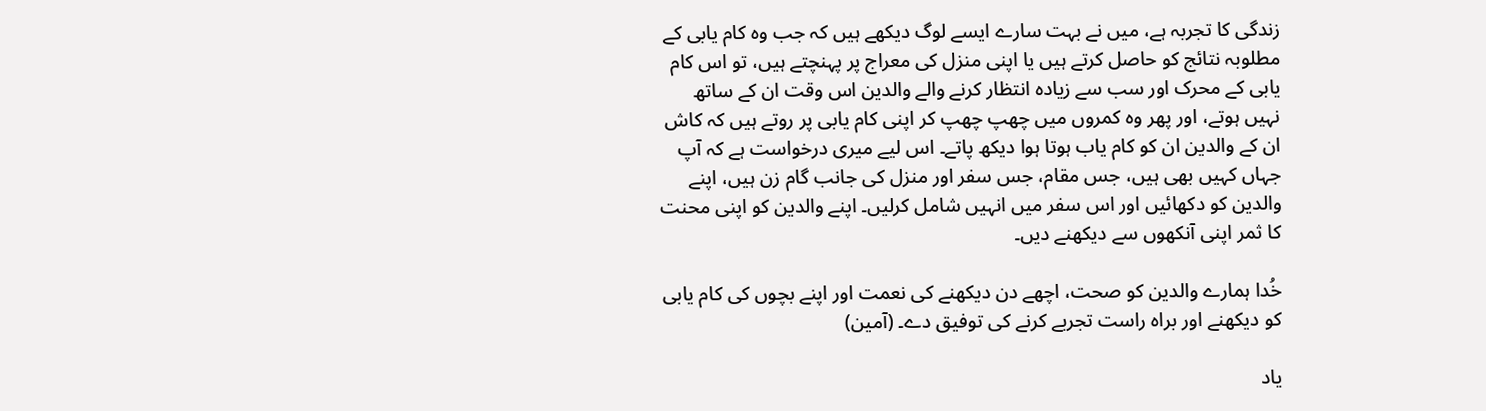زندگی کا تجربہ ہے، میں نے بہت سارے ایسے لوگ دیکھے ہیں کہ جب وہ کام یابی کے مطلوبہ نتائج کو حاصل کرتے ہیں یا اپنی منزل کی معراج پر پہنچتے ہیں، تو اس کام یابی کے محرک اور سب سے زیادہ انتظار کرنے والے والدین اس وقت ان کے ساتھ نہیں ہوتے، اور پھر وہ کمروں میں چھپ چھپ کر اپنی کام یابی پر روتے ہیں کہ کاش ان کے والدین ان کو کام یاب ہوتا ہوا دیکھ پاتے۔ اس لیے میری درخواست ہے کہ آپ جہاں کہیں بھی ہیں، جس مقام، جس سفر اور منزل کی جانب گام زن ہیں، اپنے والدین کو دکھائیں اور اس سفر میں انہیں شامل کرلیں۔ اپنے والدین کو اپنی محنت کا ثمر اپنی آنکھوں سے دیکھنے دیں۔

خُدا ہمارے والدین کو صحت، اچھے دن دیکھنے کی نعمت اور اپنے بچوں کی کام یابی کو دیکھنے اور براہ راست تجربے کرنے کی توفیق دے۔ (آمین)

یاد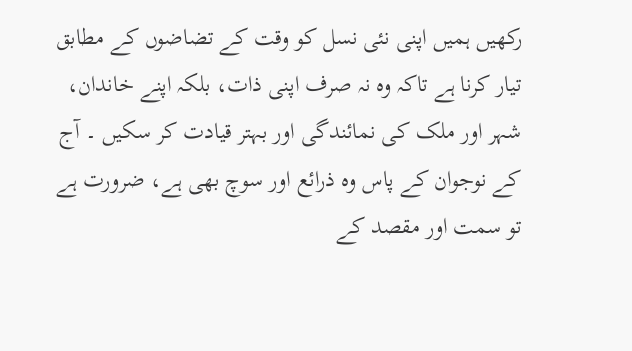رکھیں ہمیں اپنی نئی نسل کو وقت کے تضاضوں کے مطابق تیار کرنا ہے تاکہ وہ نہ صرف اپنی ذات، بلکہ اپنے خاندان، شہر اور ملک کی نمائندگی اور بہتر قیادت کر سکیں ۔ آج کے نوجوان کے پاس وہ ذرائع اور سوچ بھی ہے، ضرورت ہے تو سمت اور مقصد کے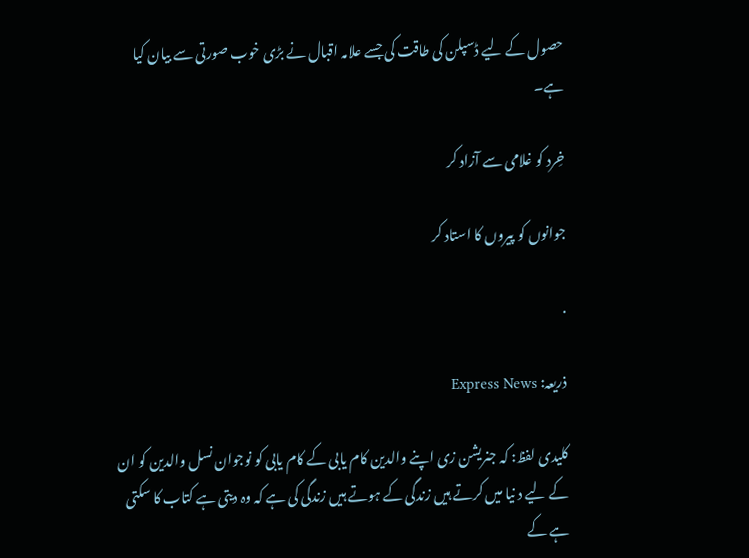حصول کے لیے ڈسپلن کی طاقت کی جسے علامہ اقبال نے بڑی خوب صورتی سے بیان کیا ہے۔

خِرد کو غلامی سے آزاد کر

جوانوں کو پیروں کا استاد کر

.

ذریعہ: Express News

کلیدی لفظ: کہ جنریشن زی اپنے والدین کام یابی کے کام یابی کو نوجوان نسل والدین کو ان کے لیے د نیا میں کرتے ہیں زندگی کے ہوتے ہیں زندگی کی ہے کہ وہ دیتی ہے کتاب کا سکتی ہے کے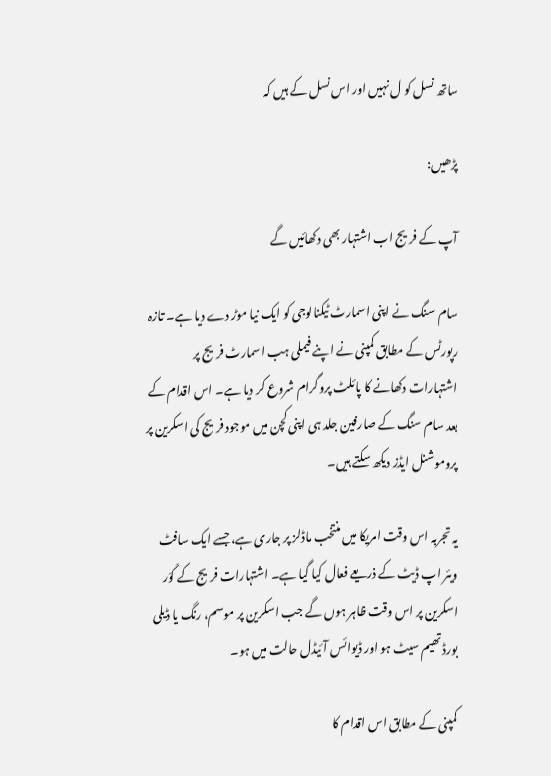ساتھ نسل کو ل نہیں اور اس نسل کے ہیں کہ

پڑھیں:

آپ کے فریج اب اشتہار بھی دکھائیں گے

سام سنگ نے اپنی اسمارٹ ٹیکنالوجی کو ایک نیا موڑ دے دیا ہے۔ تازہ رپورٹس کے مطابق کمپنی نے اپنے فیملی ہب اسمارٹ فریج پر اشتہارات دکھانے کا پائلٹ پروگرام شروع کر دیا ہے۔ اس اقدام کے بعد سام سنگ کے صارفین جلد ہی اپنی کچن میں موجود فریج کی اسکرین پر پروموشنل ایڈز دیکھ سکتے ہیں۔

یہ تجربہ اس وقت امریکا میں منتخب ماڈلز پر جاری ہے، جسے ایک سافٹ ویئر اپ ڈیٹ کے ذریعے فعال کیا گیا ہے۔ اشتہارات فریج کے کَوَر اسکرین پر اس وقت ظاہر ہوں گے جب اسکرین پر موسم، رنگ یا ڈیلی بورڈ تھیم سیٹ ہو اور ڈیوائس آئیڈل حالت میں ہو۔

کمپنی کے مطابق اس اقدام کا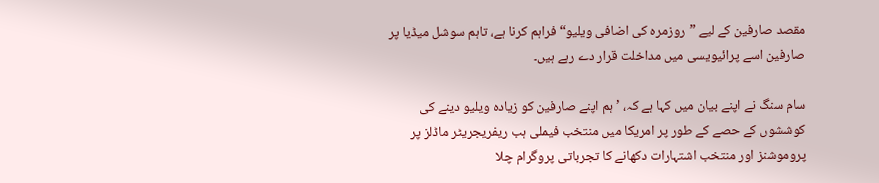مقصد صارفین کے لیے ”روزمرہ کی اضافی ویلیو“ فراہم کرنا ہے، تاہم سوشل میڈیا پر صارفین اسے پرائیویسی میں مداخلت قرار دے رہے ہیں۔

سام سنگ نے اپنے بیان میں کہا ہے کہ، ’ہم اپنے صارفین کو زیادہ ویلیو دینے کی کوششوں کے حصے کے طور پر امریکا میں منتخب فیملی ہب ریفریجریٹر ماڈلز پر پروموشنز اور منتخب اشتہارات دکھانے کا تجرباتی پروگرام چلا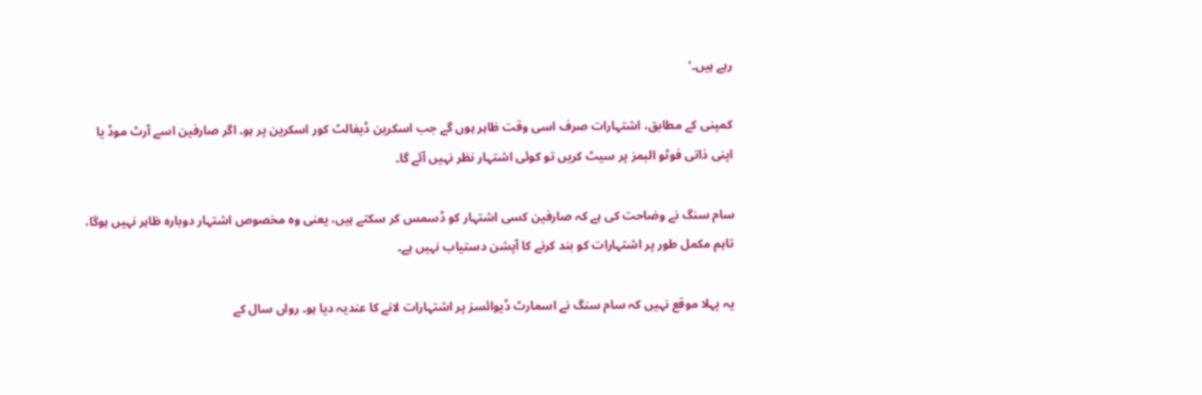رہے ہیں۔‘

کمپنی کے مطابق، اشتہارات صرف اسی وقت ظاہر ہوں گے جب اسکرین ڈیفالٹ کور اسکرین پر ہو۔ اگر صارفین اسے آرٹ موڈ یا اپنی ذاتی فوٹو البمز پر سیٹ کریں تو کوئی اشتہار نظر نہیں آئے گا۔

سام سنگ نے وضاحت کی ہے کہ صارفین کسی اشتہار کو ڈسمس کر سکتے ہیں، یعنی وہ مخصوص اشتہار دوبارہ ظاہر نہیں ہوگا، تاہم مکمل طور پر اشتہارات کو بند کرنے کا آپشن دستیاب نہیں ہے۔

یہ پہلا موقع نہیں کہ سام سنگ نے اسمارٹ ڈیوائسز پر اشتہارات لانے کا عندیہ دیا ہو۔ رواں سال کے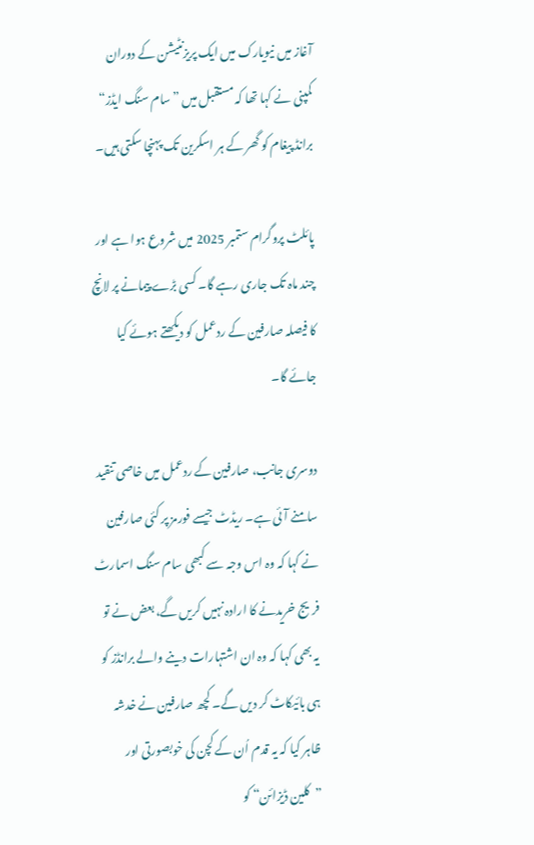آغاز میں نیویارک میں ایک پریزنٹیشن کے دوران کمپنی نے کہا تھا کہ مستقبل میں ”سام سنگ ایڈز“ برانڈ پیغام کو گھر کے ہر اسکرین تک پہنچا سکتی ہیں۔

پائلٹ پروگرام ستمبر 2025 میں شروع ہوا ہے اور چند ماہ تک جاری رہے گا۔ کسی بڑے پیمانے پر لانچ کا فیصلہ صارفین کے ردعمل کو دیکھتے ہوئے کیا جائے گا۔

دوسری جانب، صارفین کے ردعمل میں خاصی تنقید سامنے آئی ہے۔ ریڈٹ جیسے فورمز پر کئی صارفین نے کہا کہ وہ اس وجہ سے کبھی سام سنگ اسمارٹ فریج خریدنے کا ارادہ نہیں کریں گے، بعض نے تو یہ بھی کہا کہ وہ ان اشتہارات دینے والے برانڈز کو ہی بائیکاٹ کر دیں گے۔ کچھ صارفین نے خدشہ ظاہر کیا کہ یہ قدم اُن کے کچن کی خوبصورتی اور ”کلین ڈیزائن“ کو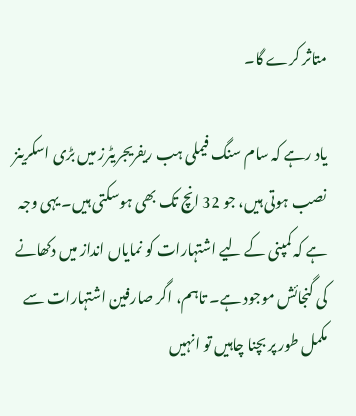متاثر کرے گا۔

یاد رہے کہ سام سنگ فیملی ہب ریفریجریٹرز میں بڑی اسکرینز نصب ہوتی ہیں، جو 32 انچ تک بھی ہوسکتی ہیں۔ یہی وجہ ہے کہ کمپنی کے لیے اشتہارات کو نمایاں انداز میں دکھانے کی گنجائش موجود ہے۔ تاہم، اگر صارفین اشتہارات سے مکمل طور پر بچنا چاہیں تو انہیں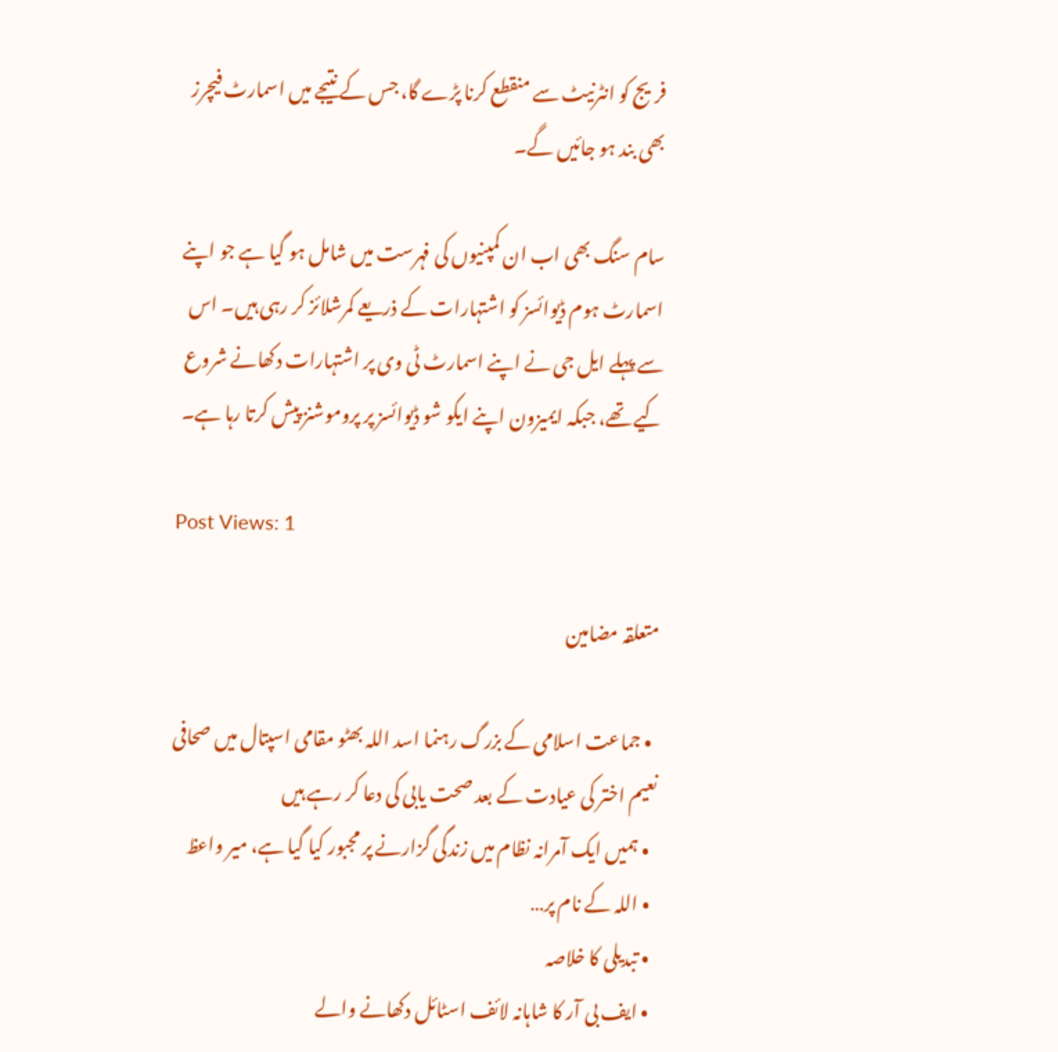فریج کو انٹرنیٹ سے منقطع کرنا پڑے گا، جس کے نتیجے میں اسمارٹ فیچرز بھی بند ہو جائیں گے۔

سام سنگ بھی اب ان کمپنیوں کی فہرست میں شامل ہو گیا ہے جو اپنے اسمارٹ ہوم ڈیوائسز کو اشتہارات کے ذریعے کمرشلائز کر رہی ہیں۔ اس سے پہلے ایل جی نے اپنے اسمارٹ ٹی وی پر اشتہارات دکھانے شروع کیے تھے، جبکہ ایمیزون اپنے ایکو شو ڈیوائسز پر پروموشنز پیش کرتا رہا ہے۔

Post Views: 1

متعلقہ مضامین

  • جماعت اسلامی کے بزرگ رہنما اسد اللہ بھٹو مقامی اسپتال میں صحافی نعیم اختر کی عیادت کے بعد صحت یابی کی دعا کر رہے ہیں
  • ہمیں ایک آمرانہ نظام میں زندگی گزارنے پر مجبور کیا گیا ہے، میر واعظ
  • اللہ کے نام پر…
  • تبدیلی کا خلاصہ
  • ایف بی آر کا شاہانہ لائف اسٹائل دکھانے والے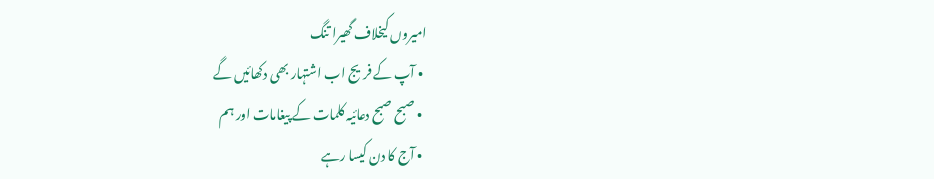امیروں کیخلاف گھیرا تنگ
  • آپ کے فریج اب اشتہار بھی دکھائیں گے
  • صبح صبح دعائیہ کلمات کے پیغامات اور ہم
  • آج کا دن کیسا رہے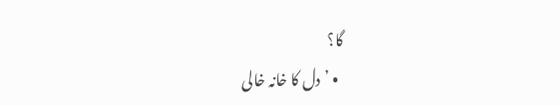گا؟
  • ’دل کا خانہ خالی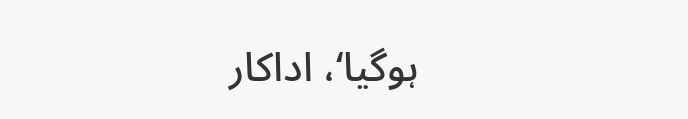ہوگیا‘، اداکار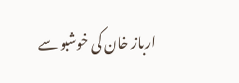ارباز خان کی خوشبو سے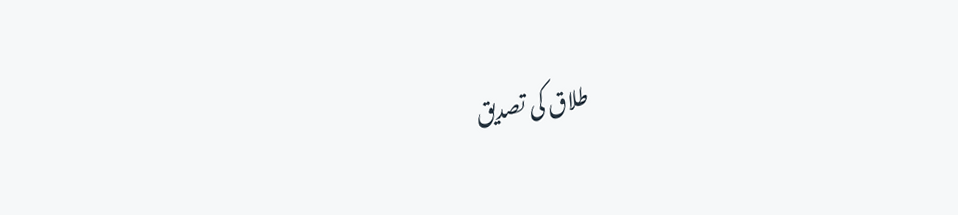طلاق کی تصدیق